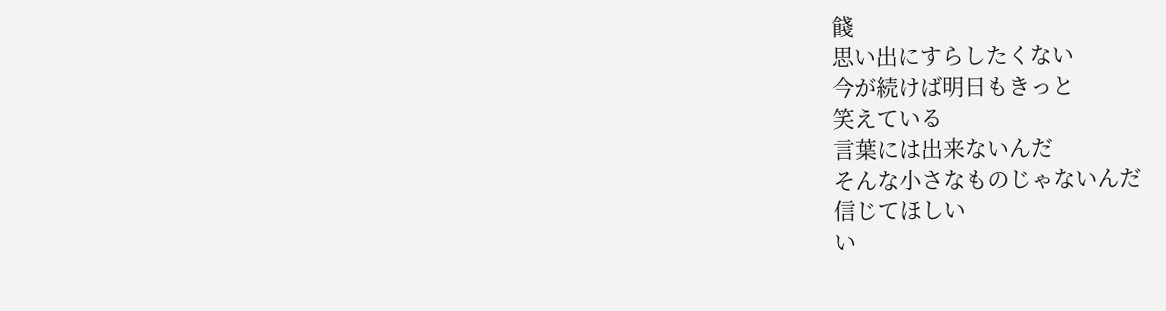餞
思い出にすらしたくない
今が続けば明日もきっと
笑えている
言葉には出来ないんだ
そんな小さなものじゃないんだ
信じてほしい
い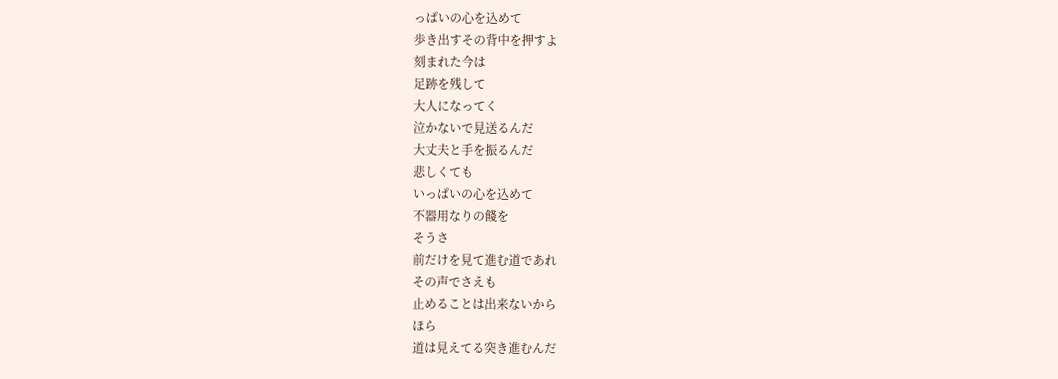っぱいの心を込めて
歩き出すその背中を押すよ
刻まれた今は
足跡を残して
大人になってく
泣かないで見送るんだ
大丈夫と手を振るんだ
悲しくても
いっぱいの心を込めて
不器用なりの餞を
そうさ
前だけを見て進む道であれ
その声でさえも
止めることは出来ないから
ほら
道は見えてる突き進むんだ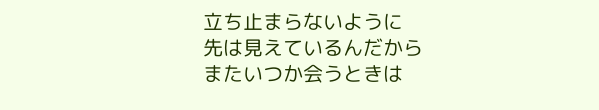立ち止まらないように
先は見えているんだから
またいつか会うときは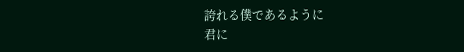誇れる僕であるように
君に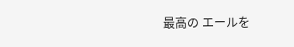最高の エールを